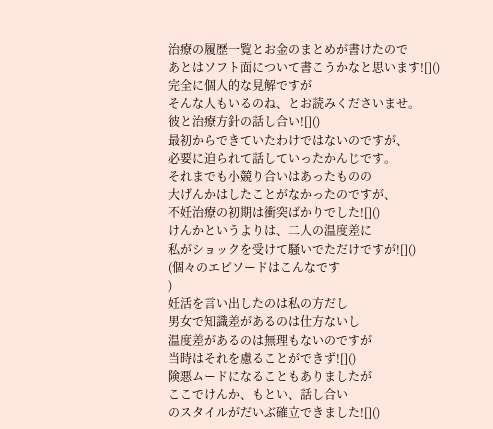治療の履歴一覧とお金のまとめが書けたので
あとはソフト面について書こうかなと思います![]()
完全に個人的な見解ですが
そんな人もいるのね、とお読みくださいませ。
彼と治療方針の話し合い![]()
最初からできていたわけではないのですが、
必要に迫られて話していったかんじです。
それまでも小競り合いはあったものの
大げんかはしたことがなかったのですが、
不妊治療の初期は衝突ばかりでした![]()
けんかというよりは、二人の温度差に
私がショックを受けて騒いでただけですが![]()
(個々のエピソードはこんなです
)
妊活を言い出したのは私の方だし
男女で知識差があるのは仕方ないし
温度差があるのは無理もないのですが
当時はそれを慮ることができず![]()
険悪ムードになることもありましたが
ここでけんか、もとい、話し合い
のスタイルがだいぶ確立できました![]()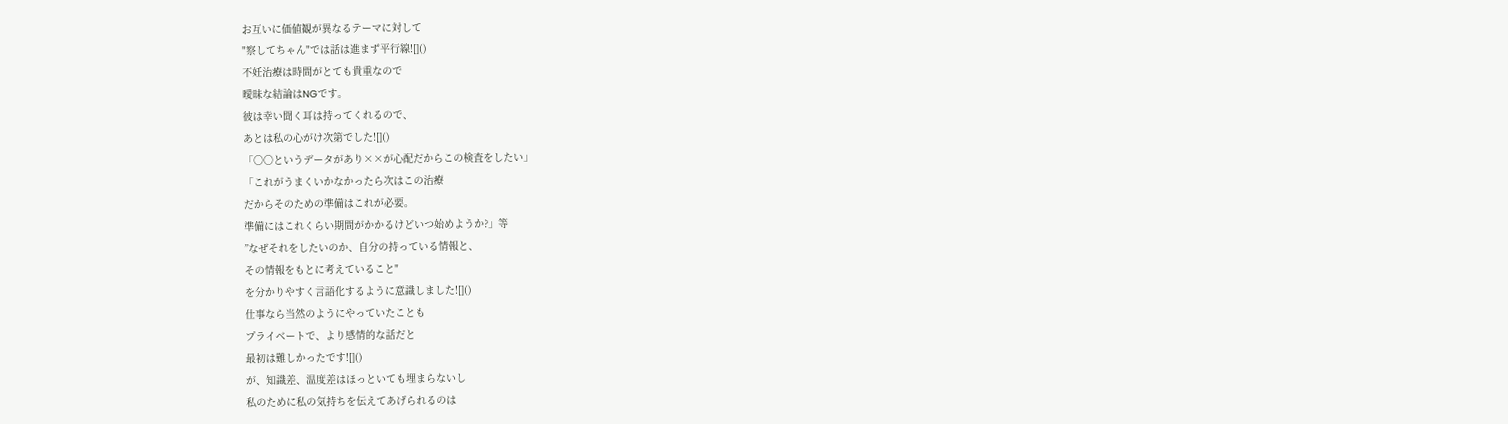お互いに価値観が異なるテーマに対して
"察してちゃん"では話は進まず平行線![]()
不妊治療は時間がとても貴重なので
曖昧な結論はNGです。
彼は幸い聞く耳は持ってくれるので、
あとは私の心がけ次第でした![]()
「〇〇というデータがあり××が心配だからこの検査をしたい」
「これがうまくいかなかったら次はこの治療
だからそのための準備はこれが必要。
準備にはこれくらい期間がかかるけどいつ始めようか?」等
”なぜそれをしたいのか、自分の持っている情報と、
その情報をもとに考えていること"
を分かりやすく言語化するように意識しました![]()
仕事なら当然のようにやっていたことも
プライベートで、より感情的な話だと
最初は難しかったです![]()
が、知識差、温度差はほっといても埋まらないし
私のために私の気持ちを伝えてあげられるのは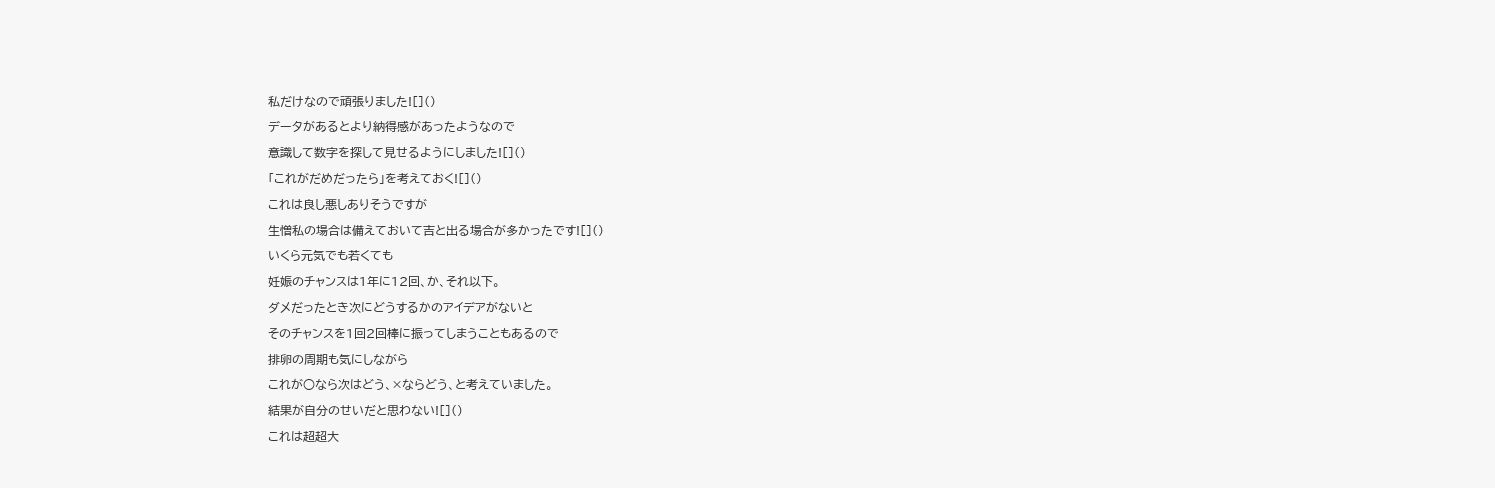私だけなので頑張りました![]()
データがあるとより納得感があったようなので
意識して数字を探して見せるようにしました![]()
「これがだめだったら」を考えておく![]()
これは良し悪しありそうですが
生憎私の場合は備えておいて吉と出る場合が多かったです![]()
いくら元気でも若くても
妊娠のチャンスは1年に12回、か、それ以下。
ダメだったとき次にどうするかのアイデアがないと
そのチャンスを1回2回棒に振ってしまうこともあるので
排卵の周期も気にしながら
これが○なら次はどう、×ならどう、と考えていました。
結果が自分のせいだと思わない![]()
これは超超大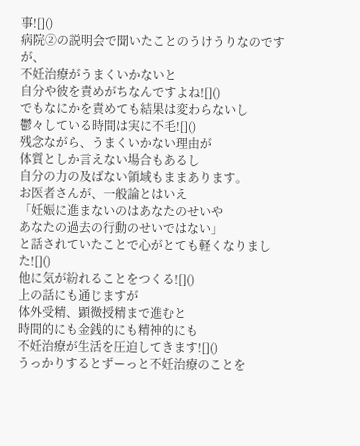事![]()
病院②の説明会で聞いたことのうけうりなのですが、
不妊治療がうまくいかないと
自分や彼を責めがちなんですよね![]()
でもなにかを責めても結果は変わらないし
鬱々している時間は実に不毛![]()
残念ながら、うまくいかない理由が
体質としか言えない場合もあるし
自分の力の及ばない領域もままあります。
お医者さんが、一般論とはいえ
「妊娠に進まないのはあなたのせいや
あなたの過去の行動のせいではない」
と話されていたことで心がとても軽くなりました![]()
他に気が紛れることをつくる![]()
上の話にも通じますが
体外受精、顕微授精まで進むと
時間的にも金銭的にも精神的にも
不妊治療が生活を圧迫してきます![]()
うっかりするとずーっと不妊治療のことを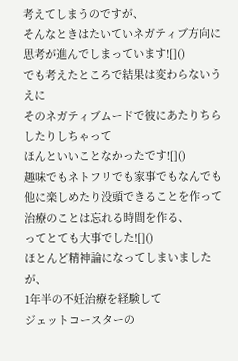考えてしまうのですが、
そんなときはたいていネガティブ方向に
思考が進んでしまっています![]()
でも考えたところで結果は変わらないうえに
そのネガティブムードで彼にあたりちらしたりしちゃって
ほんといいことなかったです![]()
趣味でもネトフリでも家事でもなんでも
他に楽しめたり没頭できることを作って
治療のことは忘れる時間を作る、
ってとても大事でした![]()
ほとんど精神論になってしまいましたが、
1年半の不妊治療を経験して
ジェットコースターの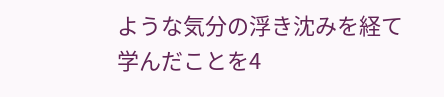ような気分の浮き沈みを経て
学んだことを4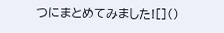つにまとめてみました![]()